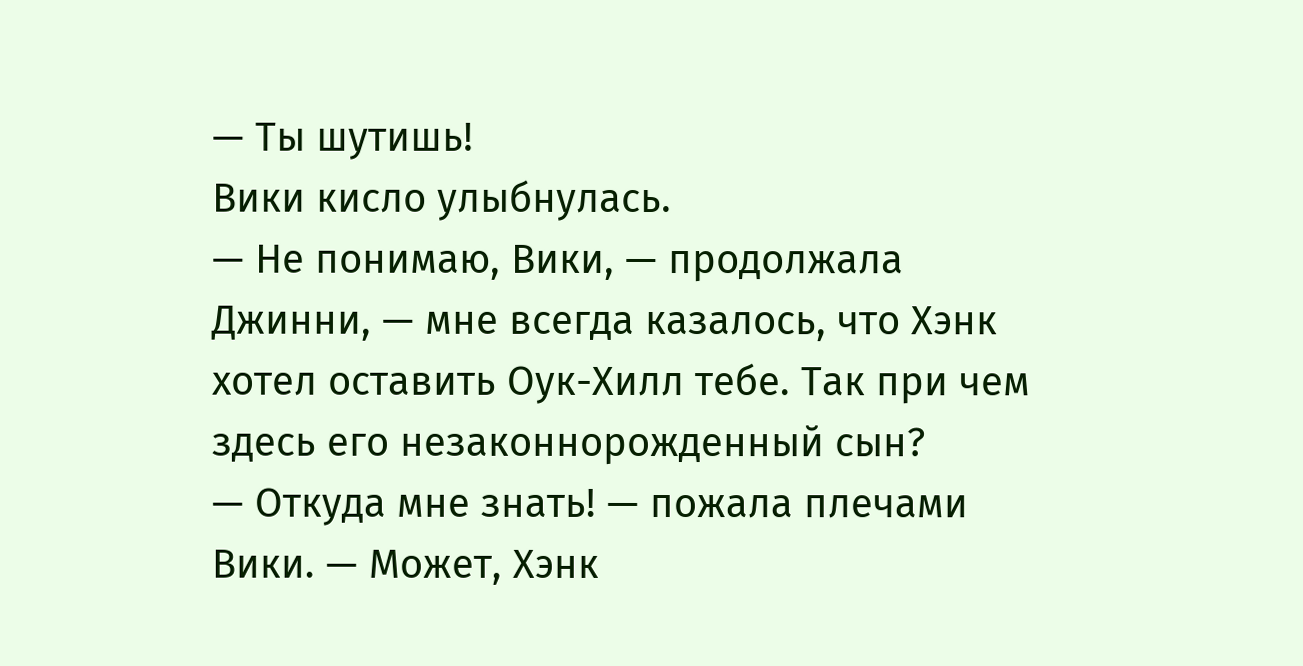— Ты шутишь!
Вики кисло улыбнулась.
— Не понимаю, Вики, — продолжала Джинни, — мне всегда казалось, что Хэнк хотел оставить Оук-Хилл тебе. Так при чем здесь его незаконнорожденный сын?
— Откуда мне знать! — пожала плечами Вики. — Может, Хэнк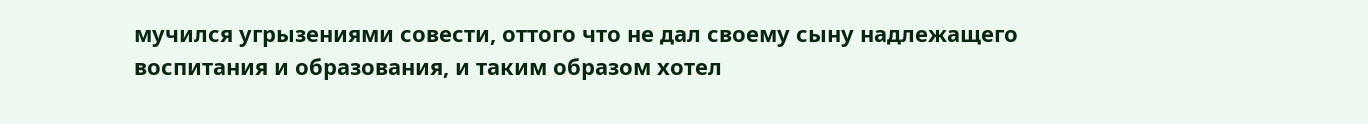мучился угрызениями совести, оттого что не дал своему сыну надлежащего воспитания и образования, и таким образом хотел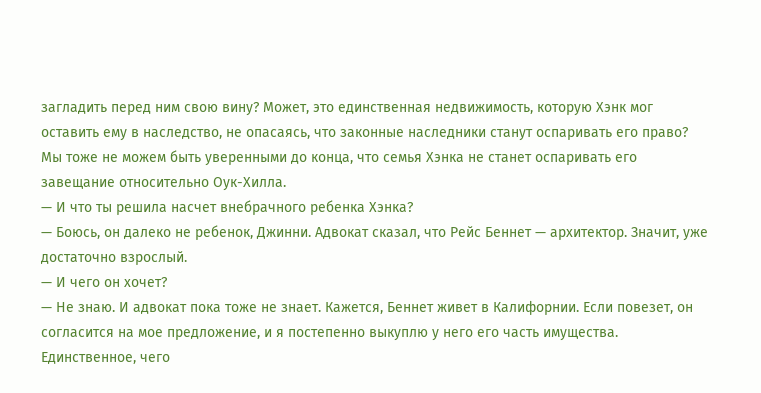загладить перед ним свою вину? Может, это единственная недвижимость, которую Хэнк мог оставить ему в наследство, не опасаясь, что законные наследники станут оспаривать его право? Мы тоже не можем быть уверенными до конца, что семья Хэнка не станет оспаривать его завещание относительно Оук-Хилла.
— И что ты решила насчет внебрачного ребенка Хэнка?
— Боюсь, он далеко не ребенок, Джинни. Адвокат сказал, что Рейс Беннет — архитектор. Значит, уже достаточно взрослый.
— И чего он хочет?
— Не знаю. И адвокат пока тоже не знает. Кажется, Беннет живет в Калифорнии. Если повезет, он согласится на мое предложение, и я постепенно выкуплю у него его часть имущества. Единственное, чего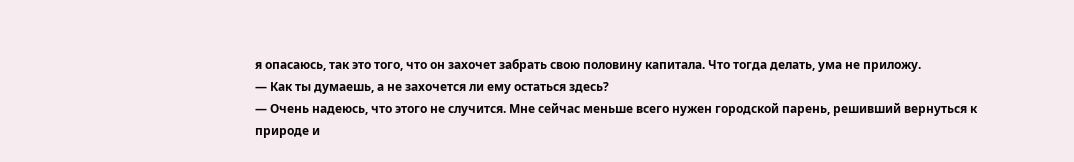я опасаюсь, так это того, что он захочет забрать свою половину капитала. Что тогда делать, ума не приложу.
— Как ты думаешь, а не захочется ли ему остаться здесь?
— Очень надеюсь, что этого не случится. Мне сейчас меньше всего нужен городской парень, решивший вернуться к природе и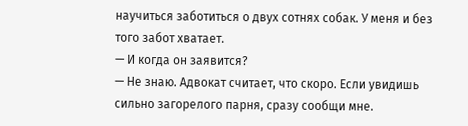научиться заботиться о двух сотнях собак. У меня и без того забот хватает.
— И когда он заявится?
— Не знаю. Адвокат считает, что скоро. Если увидишь сильно загорелого парня, сразу сообщи мне.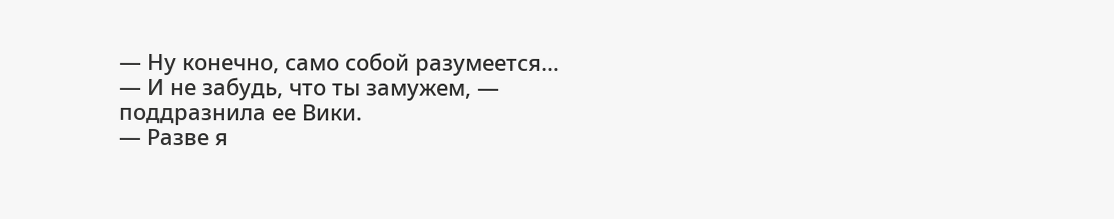— Ну конечно, само собой разумеется…
— И не забудь, что ты замужем, — поддразнила ее Вики.
— Разве я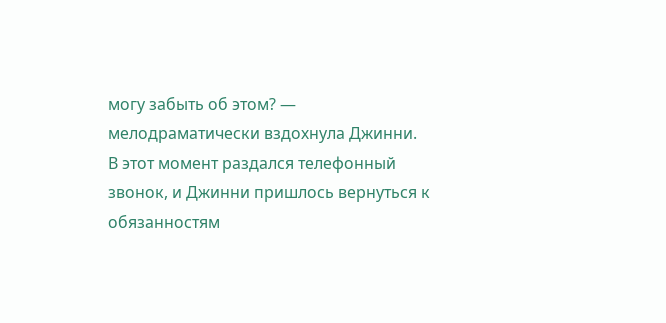могу забыть об этом? — мелодраматически вздохнула Джинни.
В этот момент раздался телефонный звонок, и Джинни пришлось вернуться к обязанностям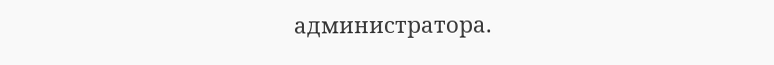администратора.